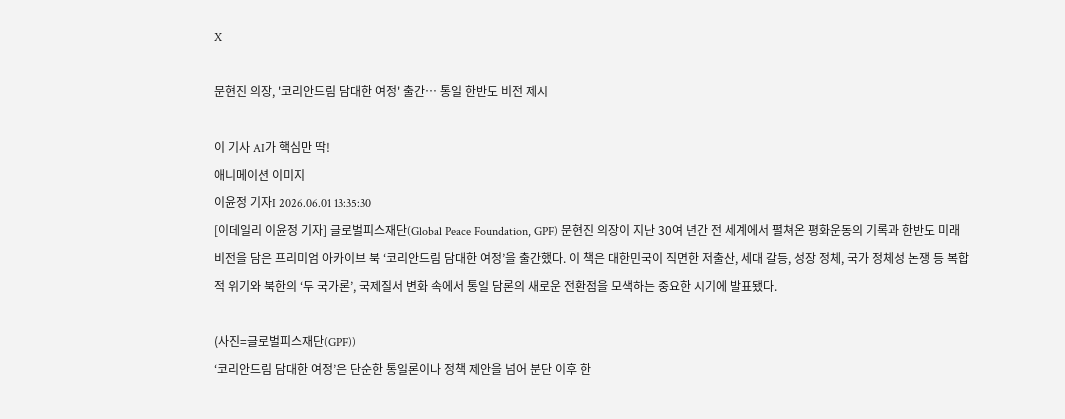X

문현진 의장, '코리안드림 담대한 여정' 출간… 통일 한반도 비전 제시

이 기사 AI가 핵심만 딱!
애니메이션 이미지
이윤정 기자I 2026.06.01 13:35:30
[이데일리 이윤정 기자] 글로벌피스재단(Global Peace Foundation, GPF) 문현진 의장이 지난 30여 년간 전 세계에서 펼쳐온 평화운동의 기록과 한반도 미래 비전을 담은 프리미엄 아카이브 북 ‘코리안드림 담대한 여정’을 출간했다. 이 책은 대한민국이 직면한 저출산, 세대 갈등, 성장 정체, 국가 정체성 논쟁 등 복합적 위기와 북한의 ‘두 국가론’, 국제질서 변화 속에서 통일 담론의 새로운 전환점을 모색하는 중요한 시기에 발표됐다.

(사진=글로벌피스재단(GPF))
‘코리안드림 담대한 여정’은 단순한 통일론이나 정책 제안을 넘어 분단 이후 한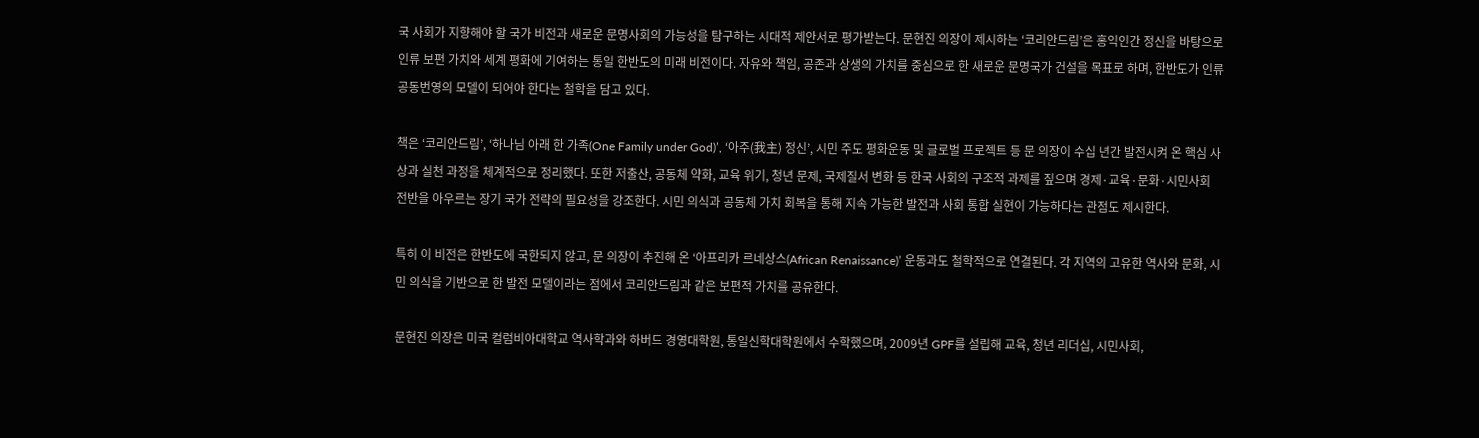국 사회가 지향해야 할 국가 비전과 새로운 문명사회의 가능성을 탐구하는 시대적 제안서로 평가받는다. 문현진 의장이 제시하는 ‘코리안드림’은 홍익인간 정신을 바탕으로 인류 보편 가치와 세계 평화에 기여하는 통일 한반도의 미래 비전이다. 자유와 책임, 공존과 상생의 가치를 중심으로 한 새로운 문명국가 건설을 목표로 하며, 한반도가 인류 공동번영의 모델이 되어야 한다는 철학을 담고 있다.

책은 ‘코리안드림’, ‘하나님 아래 한 가족(One Family under God)’, ‘아주(我主) 정신’, 시민 주도 평화운동 및 글로벌 프로젝트 등 문 의장이 수십 년간 발전시켜 온 핵심 사상과 실천 과정을 체계적으로 정리했다. 또한 저출산, 공동체 약화, 교육 위기, 청년 문제, 국제질서 변화 등 한국 사회의 구조적 과제를 짚으며 경제·교육·문화·시민사회 전반을 아우르는 장기 국가 전략의 필요성을 강조한다. 시민 의식과 공동체 가치 회복을 통해 지속 가능한 발전과 사회 통합 실현이 가능하다는 관점도 제시한다.

특히 이 비전은 한반도에 국한되지 않고, 문 의장이 추진해 온 ‘아프리카 르네상스(African Renaissance)’ 운동과도 철학적으로 연결된다. 각 지역의 고유한 역사와 문화, 시민 의식을 기반으로 한 발전 모델이라는 점에서 코리안드림과 같은 보편적 가치를 공유한다.

문현진 의장은 미국 컬럼비아대학교 역사학과와 하버드 경영대학원, 통일신학대학원에서 수학했으며, 2009년 GPF를 설립해 교육, 청년 리더십, 시민사회,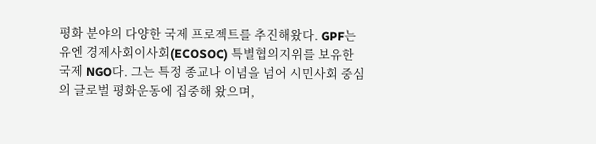평화 분야의 다양한 국제 프로젝트를 추진해왔다. GPF는 유엔 경제사회이사회(ECOSOC) 특별협의지위를 보유한 국제 NGO다. 그는 특정 종교나 이념을 넘어 시민사회 중심의 글로벌 평화운동에 집중해 왔으며,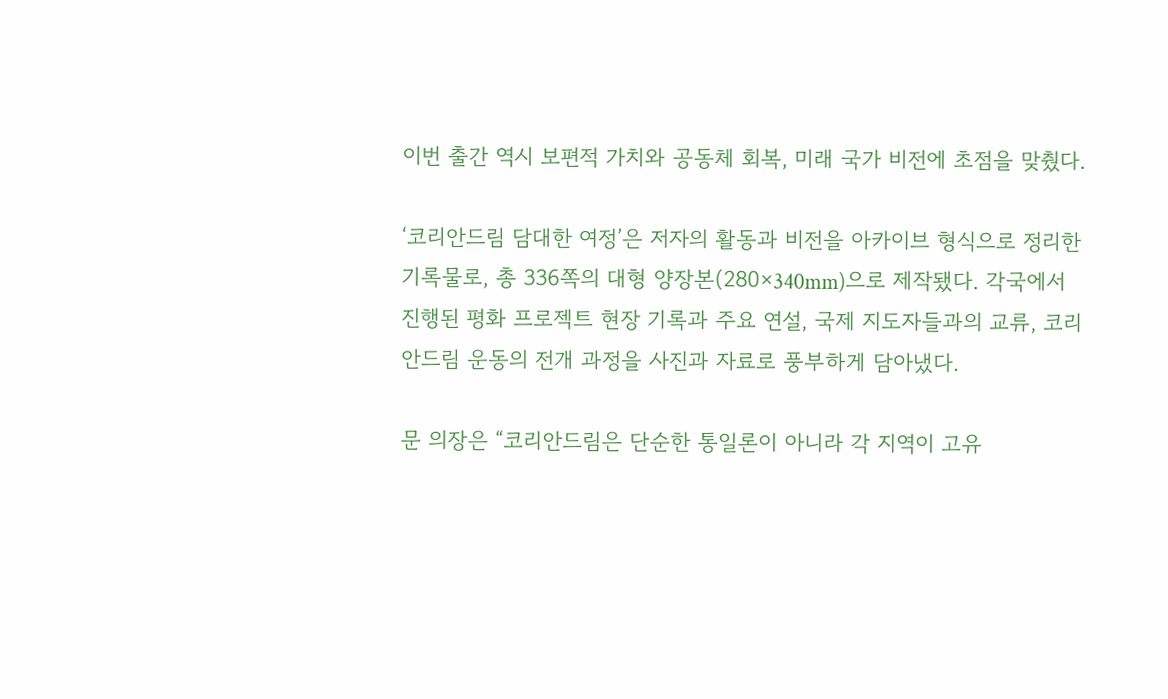이번 출간 역시 보편적 가치와 공동체 회복, 미래 국가 비전에 초점을 맞췄다.

‘코리안드림 담대한 여정’은 저자의 활동과 비전을 아카이브 형식으로 정리한 기록물로, 총 336쪽의 대형 양장본(280×340mm)으로 제작됐다. 각국에서 진행된 평화 프로젝트 현장 기록과 주요 연설, 국제 지도자들과의 교류, 코리안드림 운동의 전개 과정을 사진과 자료로 풍부하게 담아냈다.

문 의장은 “코리안드림은 단순한 통일론이 아니라 각 지역이 고유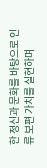한 정신과 문화를 바탕으로 인류 보편 가치를 실현하며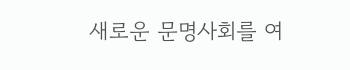새로운 문명사회를 여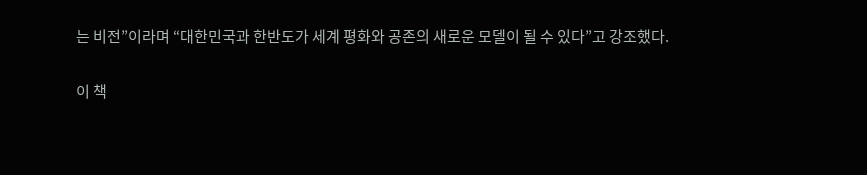는 비전”이라며 “대한민국과 한반도가 세계 평화와 공존의 새로운 모델이 될 수 있다”고 강조했다.

이 책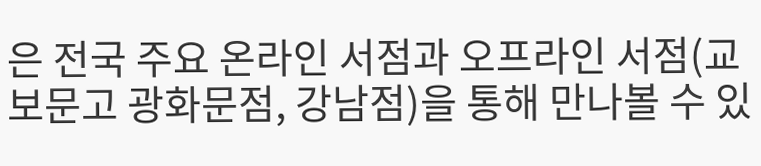은 전국 주요 온라인 서점과 오프라인 서점(교보문고 광화문점, 강남점)을 통해 만나볼 수 있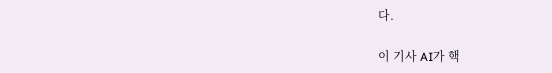다.

이 기사 AI가 핵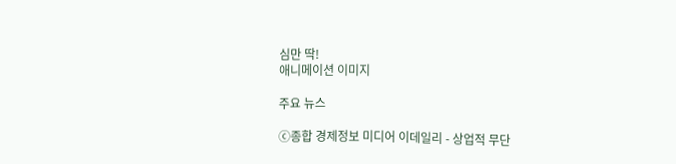심만 딱!
애니메이션 이미지

주요 뉴스

ⓒ종합 경제정보 미디어 이데일리 - 상업적 무단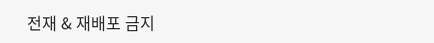전재 & 재배포 금지